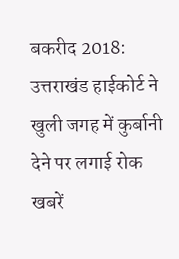बकरीद 2018: उत्तराखंड हाईकोर्ट ने खुली जगह में कुर्बानी देने पर लगाई रोक
खबरें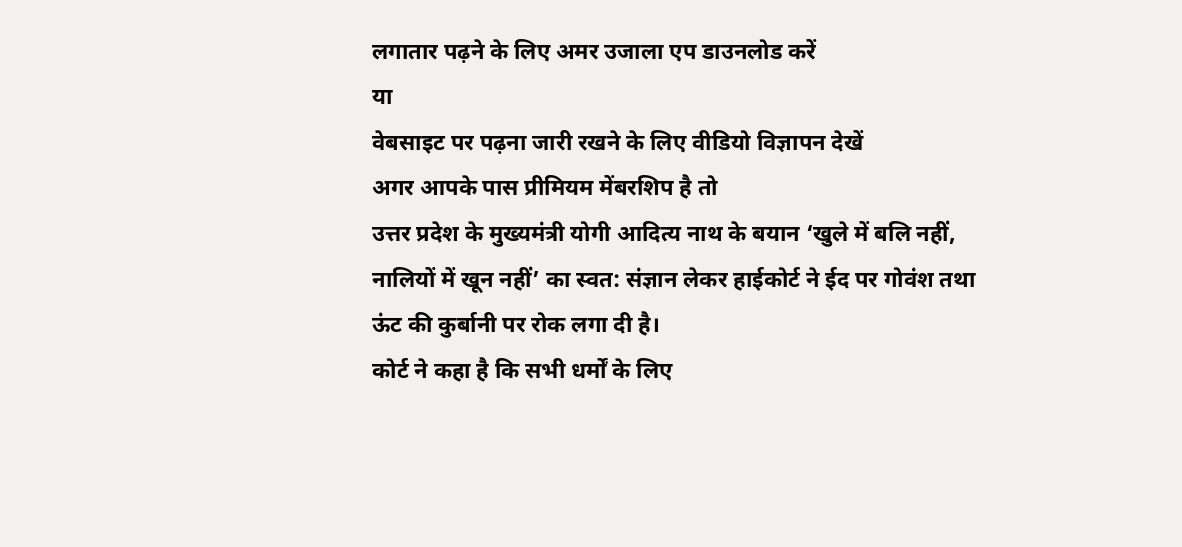लगातार पढ़ने के लिए अमर उजाला एप डाउनलोड करें
या
वेबसाइट पर पढ़ना जारी रखने के लिए वीडियो विज्ञापन देखें
अगर आपके पास प्रीमियम मेंबरशिप है तो
उत्तर प्रदेश के मुख्यमंत्री योगी आदित्य नाथ के बयान ‘खुले में बलि नहीं, नालियों में खून नहीं’ का स्वत: संज्ञान लेकर हाईकोर्ट ने ईद पर गोवंश तथा ऊंट की कुर्बानी पर रोक लगा दी है।
कोर्ट ने कहा है कि सभी धर्मों के लिए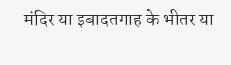मंदिर या इबादतगाह के भीतर या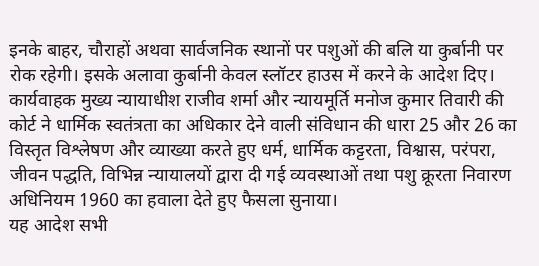इनके बाहर, चौराहों अथवा सार्वजनिक स्थानों पर पशुओं की बलि या कुर्बानी पर रोक रहेगी। इसके अलावा कुर्बानी केवल स्लॉटर हाउस में करने के आदेश दिए।
कार्यवाहक मुख्य न्यायाधीश राजीव शर्मा और न्यायमूर्ति मनोज कुमार तिवारी की कोर्ट ने धार्मिक स्वतंत्रता का अधिकार देने वाली संविधान की धारा 25 और 26 का विस्तृत विश्लेषण और व्याख्या करते हुए धर्म, धार्मिक कट्टरता, विश्वास, परंपरा, जीवन पद्धति, विभिन्न न्यायालयों द्वारा दी गई व्यवस्थाओं तथा पशु क्रूरता निवारण अधिनियम 1960 का हवाला देते हुए फैसला सुनाया।
यह आदेश सभी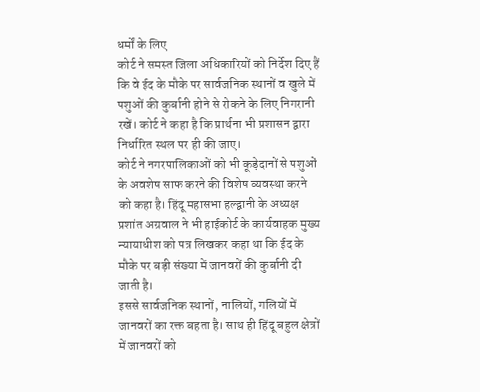धर्मों के लिए
कोर्ट ने समस्त जिला अधिकारियों को निर्देश दिए हैं कि वे ईद के मौके पर सार्वजनिक स्थानों व खुले में पशुओं की कुर्बानी होने से रोकने के लिए निगरानी रखें। कोर्ट ने कहा है कि प्रार्थना भी प्रशासन द्वारा निर्धारित स्थल पर ही की जाए।
कोर्ट ने नगरपालिकाओं को भी कूड़ेदानों से पशुओं के अवशेष साफ करने की विशेष व्यवस्था करने को कहा है। हिंदू महासभा हल्द्वानी के अध्यक्ष प्रशांत अग्रवाल ने भी हाईकोर्ट के कार्यवाहक मुख्य न्यायाधीश को पत्र लिखकर कहा था कि ईद के मौके पर बड़ी संख्या में जानवरों की कुर्बानी दी जाती है।
इससे सार्वजनिक स्थानों, नालियों, गलियों में जानवरों का रक्त बहता है। साथ ही हिंदू बहुल क्षेत्रों में जानवरों को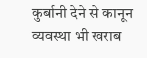कुर्बानी देने से कानून व्यवस्था भी खराब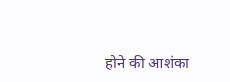होने की आशंका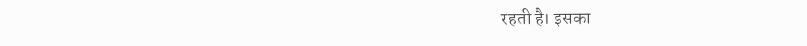रहती है। इसका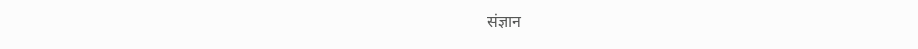संज्ञान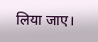लिया जाए।